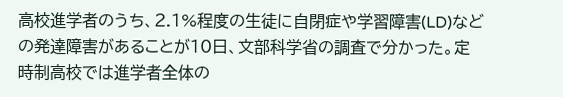高校進学者のうち、2.1%程度の生徒に自閉症や学習障害(LD)などの発達障害があることが10日、文部科学省の調査で分かった。定時制高校では進学者全体の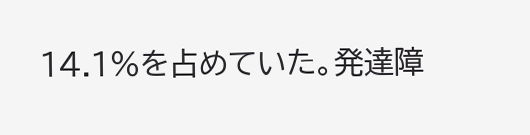14.1%を占めていた。発達障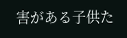害がある子供た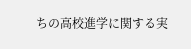ちの高校進学に関する実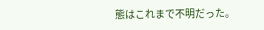態はこれまで不明だった。